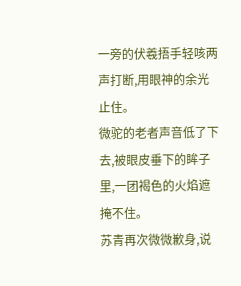一旁的伏羲捂手轻咳两声打断,用眼神的余光止住。
微驼的老者声音低了下去,被眼皮垂下的眸子里,一团褐色的火焰遮掩不住。
苏青再次微微歉身,说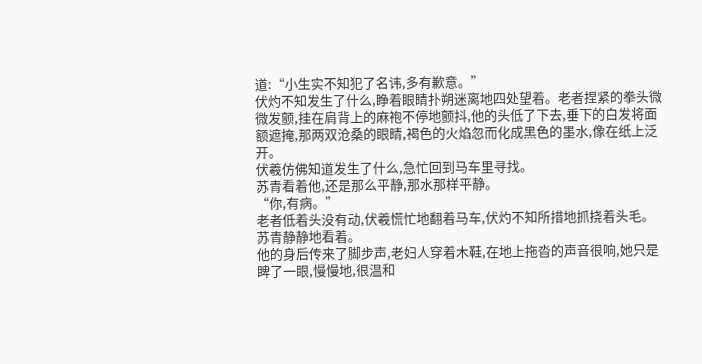道:“小生实不知犯了名讳,多有歉意。”
伏灼不知发生了什么,睁着眼睛扑朔迷离地四处望着。老者捏紧的拳头微微发颤,挂在肩背上的麻袍不停地颤抖,他的头低了下去,垂下的白发将面额遮掩,那两双沧桑的眼睛,褐色的火焰忽而化成黑色的墨水,像在纸上泛开。
伏羲仿佛知道发生了什么,急忙回到马车里寻找。
苏青看着他,还是那么平静,那水那样平静。
“你,有病。”
老者低着头没有动,伏羲慌忙地翻着马车,伏灼不知所措地抓挠着头毛。
苏青静静地看着。
他的身后传来了脚步声,老妇人穿着木鞋,在地上拖沓的声音很响,她只是睥了一眼,慢慢地,很温和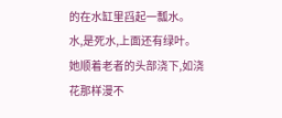的在水缸里舀起一瓢水。
水,是死水,上面还有绿叶。
她顺着老者的头部浇下,如浇花那样漫不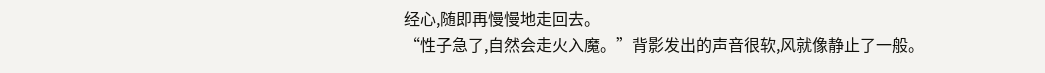经心,随即再慢慢地走回去。
“性子急了,自然会走火入魔。”背影发出的声音很软,风就像静止了一般。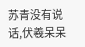苏青没有说话,伏羲呆呆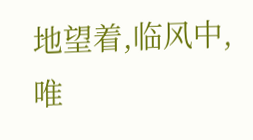地望着,临风中,唯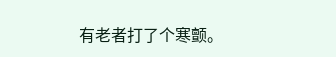有老者打了个寒颤。